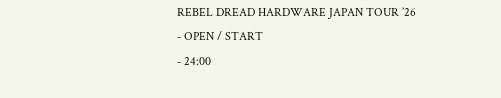REBEL DREAD HARDWARE JAPAN TOUR ’26
- OPEN / START
- 24:00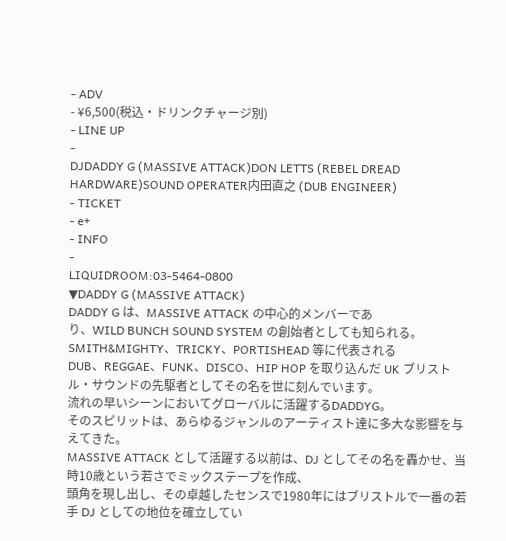- ADV
- ¥6,500(税込・ドリンクチャージ別)
- LINE UP
-
DJDADDY G (MASSIVE ATTACK)DON LETTS (REBEL DREAD HARDWARE)SOUND OPERATER内田直之 (DUB ENGINEER)
- TICKET
- e+
- INFO
-
LIQUIDROOM:03-5464-0800
▼DADDY G (MASSIVE ATTACK)
DADDY G は、MASSIVE ATTACK の中心的メンバーであ
り、WILD BUNCH SOUND SYSTEM の創始者としても知られる。
SMITH&MIGHTY、TRICKY、PORTISHEAD 等に代表される
DUB、REGGAE、FUNK、DISCO、HIP HOP を取り込んだ UK ブリストル・サウンドの先駆者としてその名を世に刻んでいます。
流れの早いシーンにおいてグローバルに活躍するDADDYG。
そのスピリットは、あらゆるジャンルのアーティスト達に多大な影響を与えてきた。
MASSIVE ATTACK として活躍する以前は、DJ としてその名を轟かせ、当時10歳という若さでミックステープを作成、
頭角を現し出し、その卓越したセンスで1980年にはブリストルで一番の若手 DJ としての地位を確立してい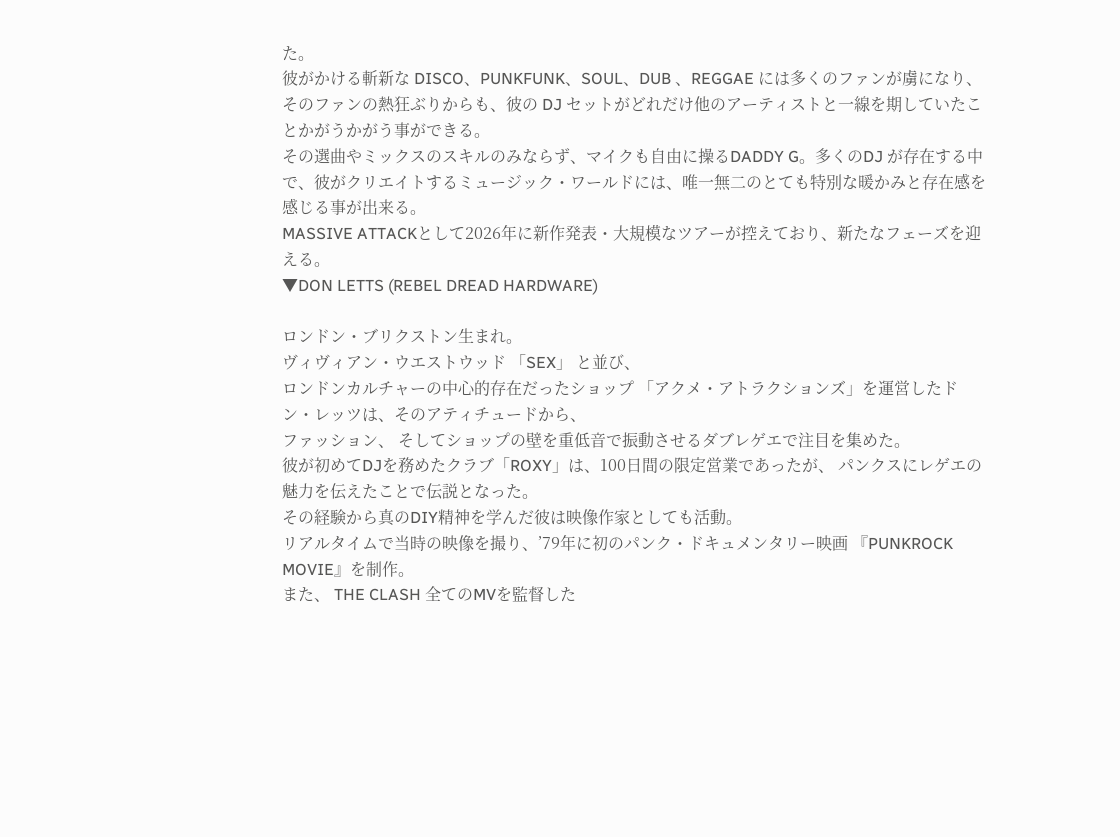た。
彼がかける斬新な DISCO、PUNKFUNK、SOUL、DUB 、REGGAE には多くのファンが虜になり、
そのファンの熱狂ぶりからも、彼の DJ セットがどれだけ他のアーティストと一線を期していたことかがうかがう事ができる。
その選曲やミックスのスキルのみならず、マイクも自由に操るDADDY G。多くのDJ が存在する中で、彼がクリエイトするミュージック・ワールドには、唯一無二のとても特別な暖かみと存在感を感じる事が出来る。
MASSIVE ATTACKとして2026年に新作発表・大規模なツアーが控えており、新たなフェーズを迎える。
▼DON LETTS (REBEL DREAD HARDWARE)

ロンドン・ブリクストン生まれ。
ヴィヴィアン・ウエストウッド 「SEX」 と並び、
ロンドンカルチャーの中心的存在だったショップ 「アクメ・アトラクションズ」を運営したドン・レッツは、そのアティチュードから、
ファッション、 そしてショップの壁を重低音で振動させるダブレゲエで注目を集めた。
彼が初めてDJを務めたクラブ「ROXY」は、100日間の限定営業であったが、 パンクスにレゲエの魅力を伝えたことで伝説となった。
その経験から真のDIY精神を学んだ彼は映像作家としても活動。
リアルタイムで当時の映像を撮り、’79年に初のパンク・ドキュメンタリー映画 『PUNKROCK MOVIE』を制作。
また、 THE CLASH 全てのMVを監督した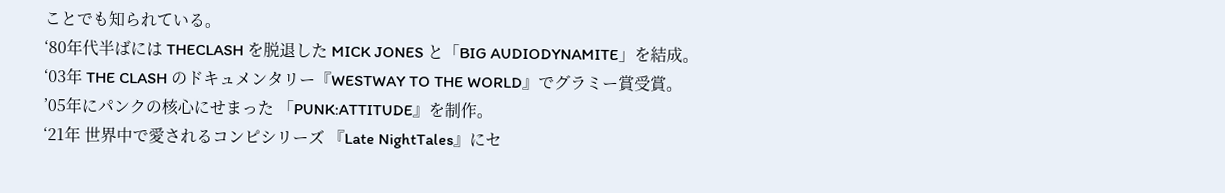ことでも知られている。
‘80年代半ばには THECLASH を脱退した MICK JONES と「BIG AUDIODYNAMITE」を結成。
‘03年 THE CLASH のドキュメンタリー『WESTWAY TO THE WORLD』でグラミー賞受賞。
’05年にパンクの核心にせまった 「PUNK:ATTITUDE』を制作。
‘21年 世界中で愛されるコンピシリーズ 『Late NightTales』にセ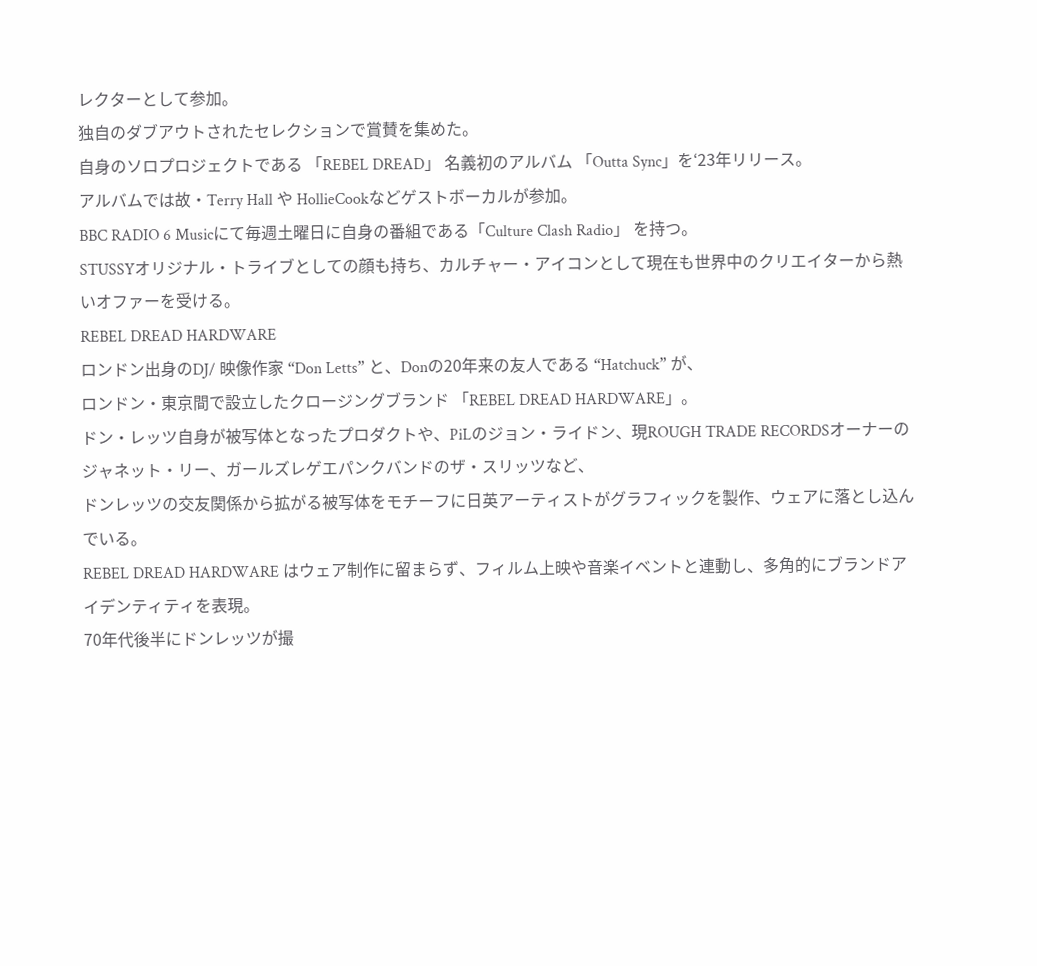レクターとして参加。
独自のダブアウトされたセレクションで賞賛を集めた。
自身のソロプロジェクトである 「REBEL DREAD」 名義初のアルバム 「Outta Sync」を‘23年リリース。
アルバムでは故・Terry Hall や HollieCookなどゲストボーカルが参加。
BBC RADIO 6 Musicにて毎週土曜日に自身の番組である「Culture Clash Radio」 を持つ。
STUSSYオリジナル・トライブとしての顔も持ち、カルチャー・アイコンとして現在も世界中のクリエイターから熱いオファーを受ける。
REBEL DREAD HARDWARE
ロンドン出身のDJ/ 映像作家 “Don Letts” と、Donの20年来の友人である “Hatchuck” が、
ロンドン・東京間で設立したクロージングブランド 「REBEL DREAD HARDWARE」。
ドン・レッツ自身が被写体となったプロダクトや、PiLのジョン・ライドン、現ROUGH TRADE RECORDSオーナーの
ジャネット・リー、ガールズレゲエパンクバンドのザ・スリッツなど、
ドンレッツの交友関係から拡がる被写体をモチーフに日英アーティストがグラフィックを製作、ウェアに落とし込んでいる。
REBEL DREAD HARDWARE はウェア制作に留まらず、フィルム上映や音楽イベントと連動し、多角的にブランドアイデンティティを表現。
70年代後半にドンレッツが撮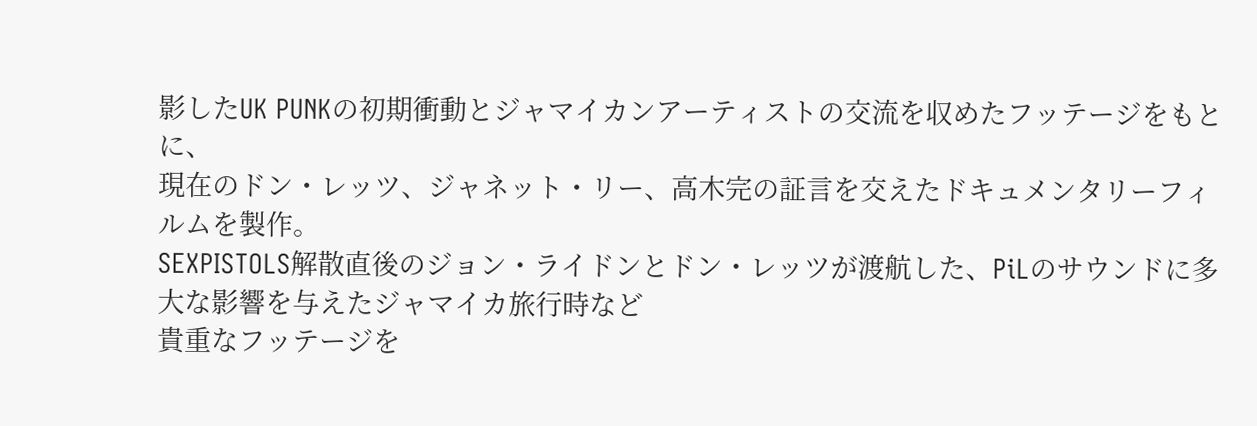影したUK PUNKの初期衝動とジャマイカンアーティストの交流を収めたフッテージをもとに、
現在のドン・レッツ、ジャネット・リー、高木完の証言を交えたドキュメンタリーフィルムを製作。
SEXPISTOLS解散直後のジョン・ライドンとドン・レッツが渡航した、PiLのサウンドに多大な影響を与えたジャマイカ旅行時など
貴重なフッテージを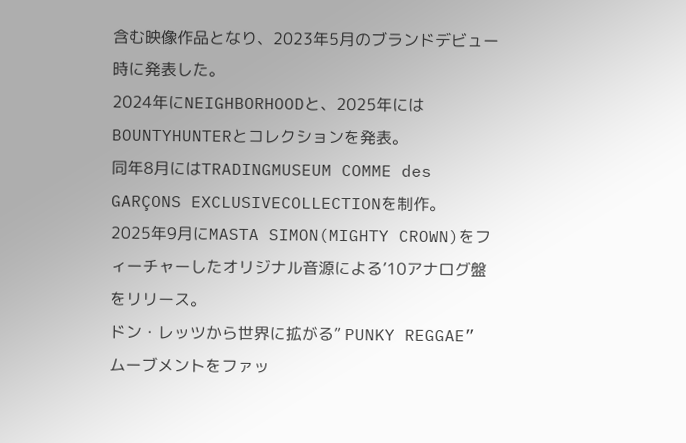含む映像作品となり、2023年5月のブランドデビュー時に発表した。
2024年にNEIGHBORHOODと、2025年にはBOUNTYHUNTERとコレクションを発表。
同年8月にはTRADINGMUSEUM COMME des GARÇONS EXCLUSIVECOLLECTIONを制作。
2025年9月にMASTA SIMON(MIGHTY CROWN)をフィーチャーしたオリジナル音源による’10アナログ盤をリリース。
ドン・レッツから世界に拡がる” PUNKY REGGAE” ムーブメントをファッ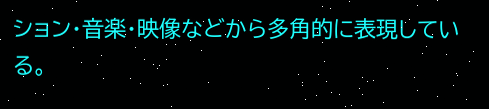ション・音楽・映像などから多角的に表現している。